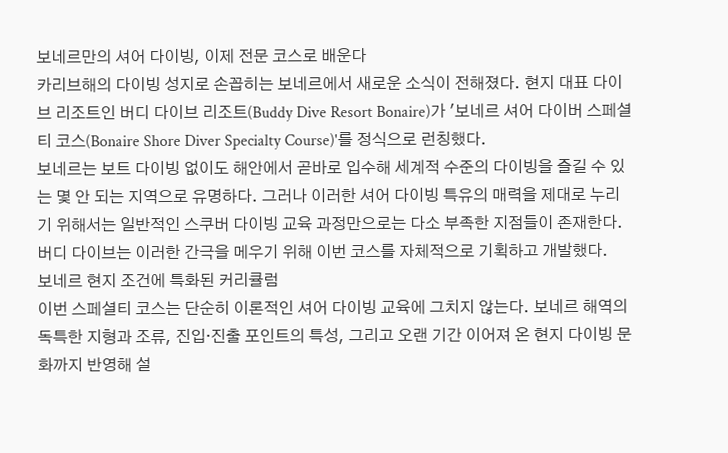보네르만의 셔어 다이빙, 이제 전문 코스로 배운다
카리브해의 다이빙 성지로 손꼽히는 보네르에서 새로운 소식이 전해졌다. 현지 대표 다이브 리조트인 버디 다이브 리조트(Buddy Dive Resort Bonaire)가 '보네르 셔어 다이버 스페셜티 코스(Bonaire Shore Diver Specialty Course)'를 정식으로 런칭했다.
보네르는 보트 다이빙 없이도 해안에서 곧바로 입수해 세계적 수준의 다이빙을 즐길 수 있는 몇 안 되는 지역으로 유명하다. 그러나 이러한 셔어 다이빙 특유의 매력을 제대로 누리기 위해서는 일반적인 스쿠버 다이빙 교육 과정만으로는 다소 부족한 지점들이 존재한다. 버디 다이브는 이러한 간극을 메우기 위해 이번 코스를 자체적으로 기획하고 개발했다.
보네르 현지 조건에 특화된 커리큘럼
이번 스페셜티 코스는 단순히 이론적인 셔어 다이빙 교육에 그치지 않는다. 보네르 해역의 독특한 지형과 조류, 진입·진출 포인트의 특성, 그리고 오랜 기간 이어져 온 현지 다이빙 문화까지 반영해 설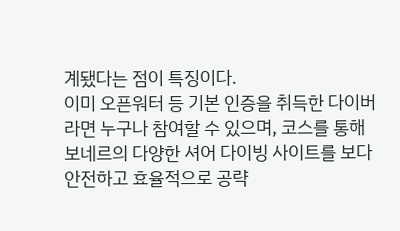계됐다는 점이 특징이다.
이미 오픈워터 등 기본 인증을 취득한 다이버라면 누구나 참여할 수 있으며, 코스를 통해 보네르의 다양한 셔어 다이빙 사이트를 보다 안전하고 효율적으로 공략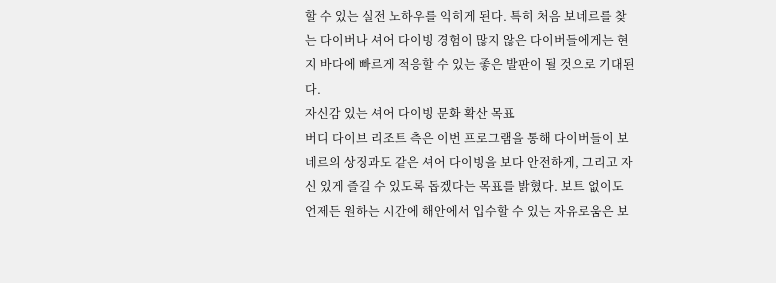할 수 있는 실전 노하우를 익히게 된다. 특히 처음 보네르를 찾는 다이버나 셔어 다이빙 경험이 많지 않은 다이버들에게는 현지 바다에 빠르게 적응할 수 있는 좋은 발판이 될 것으로 기대된다.
자신감 있는 셔어 다이빙 문화 확산 목표
버디 다이브 리조트 측은 이번 프로그램을 통해 다이버들이 보네르의 상징과도 같은 셔어 다이빙을 보다 안전하게, 그리고 자신 있게 즐길 수 있도록 돕겠다는 목표를 밝혔다. 보트 없이도 언제든 원하는 시간에 해안에서 입수할 수 있는 자유로움은 보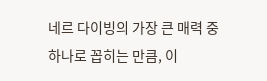네르 다이빙의 가장 큰 매력 중 하나로 꼽히는 만큼, 이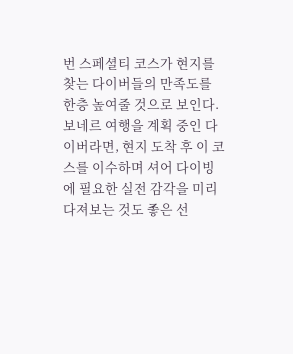번 스페셜티 코스가 현지를 찾는 다이버들의 만족도를 한층 높여줄 것으로 보인다.
보네르 여행을 계획 중인 다이버라면, 현지 도착 후 이 코스를 이수하며 셔어 다이빙에 필요한 실전 감각을 미리 다져보는 것도 좋은 선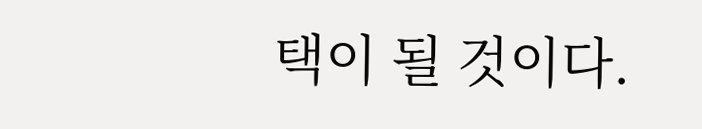택이 될 것이다.